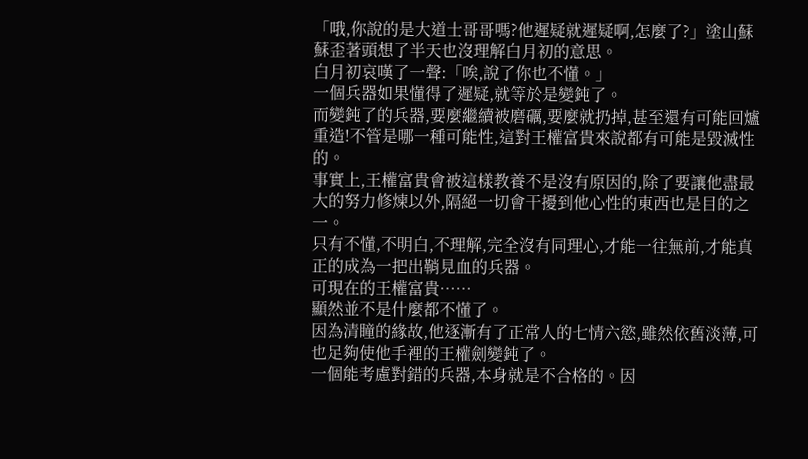「哦,你說的是大道士哥哥嗎?他遲疑就遲疑啊,怎麼了?」塗山蘇蘇歪著頭想了半天也沒理解白月初的意思。
白月初哀嘆了一聲:「唉,說了你也不懂。」
一個兵器如果懂得了遲疑,就等於是變鈍了。
而變鈍了的兵器,要麼繼續被磨礪,要麼就扔掉,甚至還有可能回爐重造!不管是哪一種可能性,這對王權富貴來說都有可能是毀滅性的。
事實上,王權富貴會被這樣教養不是沒有原因的,除了要讓他盡最大的努力修煉以外,隔絕一切會干擾到他心性的東西也是目的之一。
只有不懂,不明白,不理解,完全沒有同理心,才能一往無前,才能真正的成為一把出鞘見血的兵器。
可現在的王權富貴……
顯然並不是什麼都不懂了。
因為清瞳的緣故,他逐漸有了正常人的七情六慾,雖然依舊淡薄,可也足夠使他手裡的王權劍變鈍了。
一個能考慮對錯的兵器,本身就是不合格的。因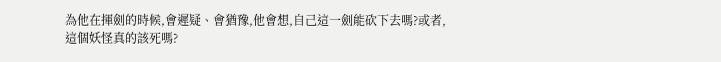為他在揮劍的時候,會遲疑、會猶豫,他會想,自己這一劍能砍下去嗎?或者,這個妖怪真的該死嗎?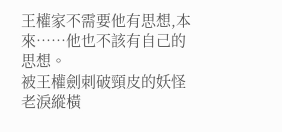王權家不需要他有思想,本來……他也不該有自己的思想。
被王權劍刺破頸皮的妖怪老淚縱橫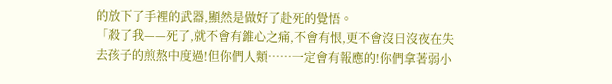的放下了手裡的武器,顯然是做好了赴死的覺悟。
「殺了我——死了,就不會有錐心之痛,不會有恨,更不會沒日沒夜在失去孩子的煎熬中度過!但你們人類……一定會有報應的!你們拿著弱小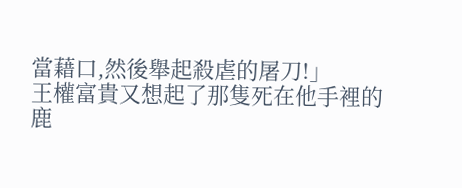當藉口,然後舉起殺虐的屠刀!」
王權富貴又想起了那隻死在他手裡的鹿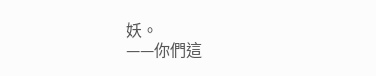妖。
——你們這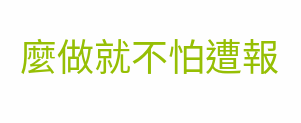麼做就不怕遭報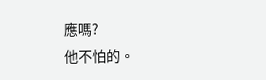應嗎?
他不怕的。